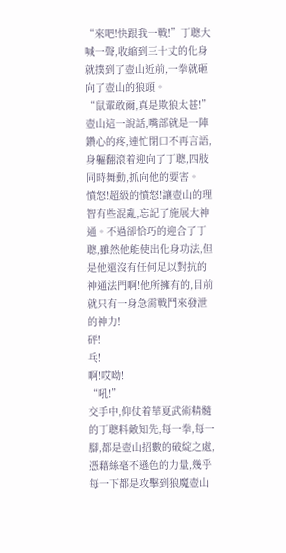“來吧!快跟我一戰!”丁聰大喊一聲,收縮到三十丈的化身就撲到了壺山近前,一拳就砸向了壺山的狼頭。
“鼠輩敢爾,真是欺狼太甚!”壺山這一說話,嘴部就是一陣鑽心的疼,連忙閉口不再言語,身軀翻滾着迎向了丁聰,四肢同時舞動,抓向他的要害。
憤怒!超級的憤怒!讓壺山的理智有些混亂,忘記了施展大神通。不過卻恰巧的迎合了丁聰,雖然他能使出化身功法,但是他還沒有任何足以對抗的神通法門啊!他所擁有的,目前就只有一身急需戰鬥來發泄的神力!
砰!
乓!
啊!哎呦!
“吼!”
交手中,仰仗着華夏武術精髓的丁聰料敵知先,每一拳,每一腳,都是壺山招數的破綻之處,憑藉絲毫不遜色的力量,幾乎每一下都是攻擊到狼魔壺山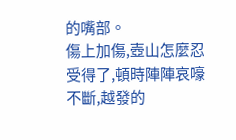的嘴部。
傷上加傷,壺山怎麼忍受得了,頓時陣陣哀嚎不斷,越發的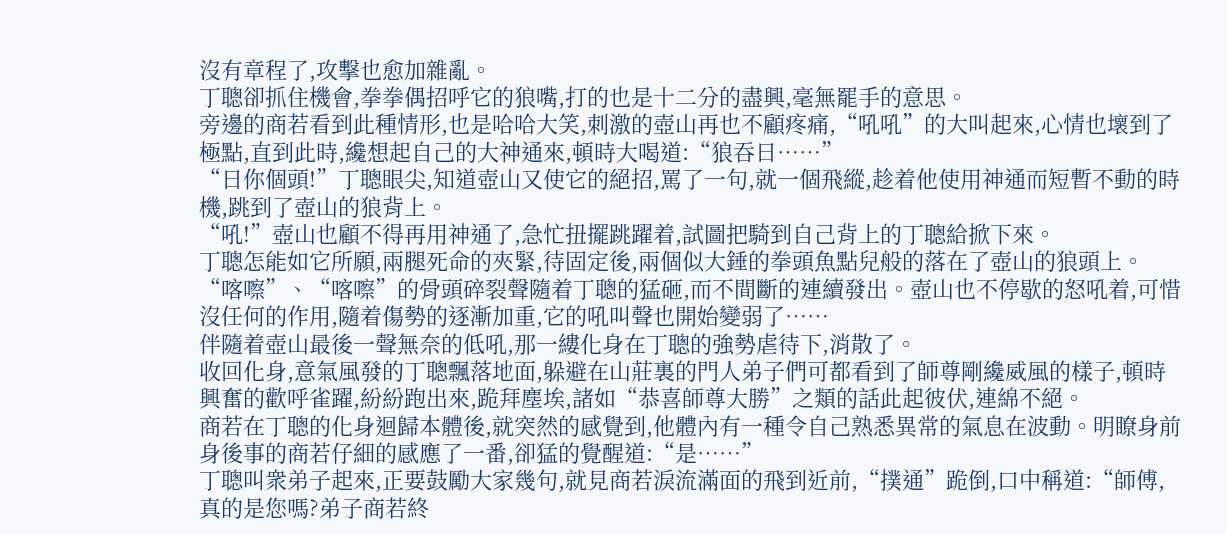沒有章程了,攻擊也愈加雜亂。
丁聰卻抓住機會,拳拳偶招呼它的狼嘴,打的也是十二分的盡興,毫無罷手的意思。
旁邊的商若看到此種情形,也是哈哈大笑,刺激的壺山再也不顧疼痛,“吼吼”的大叫起來,心情也壞到了極點,直到此時,纔想起自己的大神通來,頓時大喝道:“狼吞日……”
“日你個頭!”丁聰眼尖,知道壺山又使它的絕招,罵了一句,就一個飛縱,趁着他使用神通而短暫不動的時機,跳到了壺山的狼背上。
“吼!”壺山也顧不得再用神通了,急忙扭擺跳躍着,試圖把騎到自己背上的丁聰給掀下來。
丁聰怎能如它所願,兩腿死命的夾緊,待固定後,兩個似大錘的拳頭魚點兒般的落在了壺山的狼頭上。
“喀嚓”、“喀嚓”的骨頭碎裂聲隨着丁聰的猛砸,而不間斷的連續發出。壺山也不停歇的怒吼着,可惜沒任何的作用,隨着傷勢的逐漸加重,它的吼叫聲也開始變弱了……
伴隨着壺山最後一聲無奈的低吼,那一縷化身在丁聰的強勢虐待下,消散了。
收回化身,意氣風發的丁聰飄落地面,躲避在山莊裏的門人弟子們可都看到了師尊剛纔威風的樣子,頓時興奮的歡呼雀躍,紛紛跑出來,跪拜塵埃,諸如“恭喜師尊大勝”之類的話此起彼伏,連綿不絕。
商若在丁聰的化身迴歸本體後,就突然的感覺到,他體內有一種令自己熟悉異常的氣息在波動。明瞭身前身後事的商若仔細的感應了一番,卻猛的覺醒道:“是……”
丁聰叫衆弟子起來,正要鼓勵大家幾句,就見商若淚流滿面的飛到近前,“撲通”跪倒,口中稱道:“師傅,真的是您嗎?弟子商若終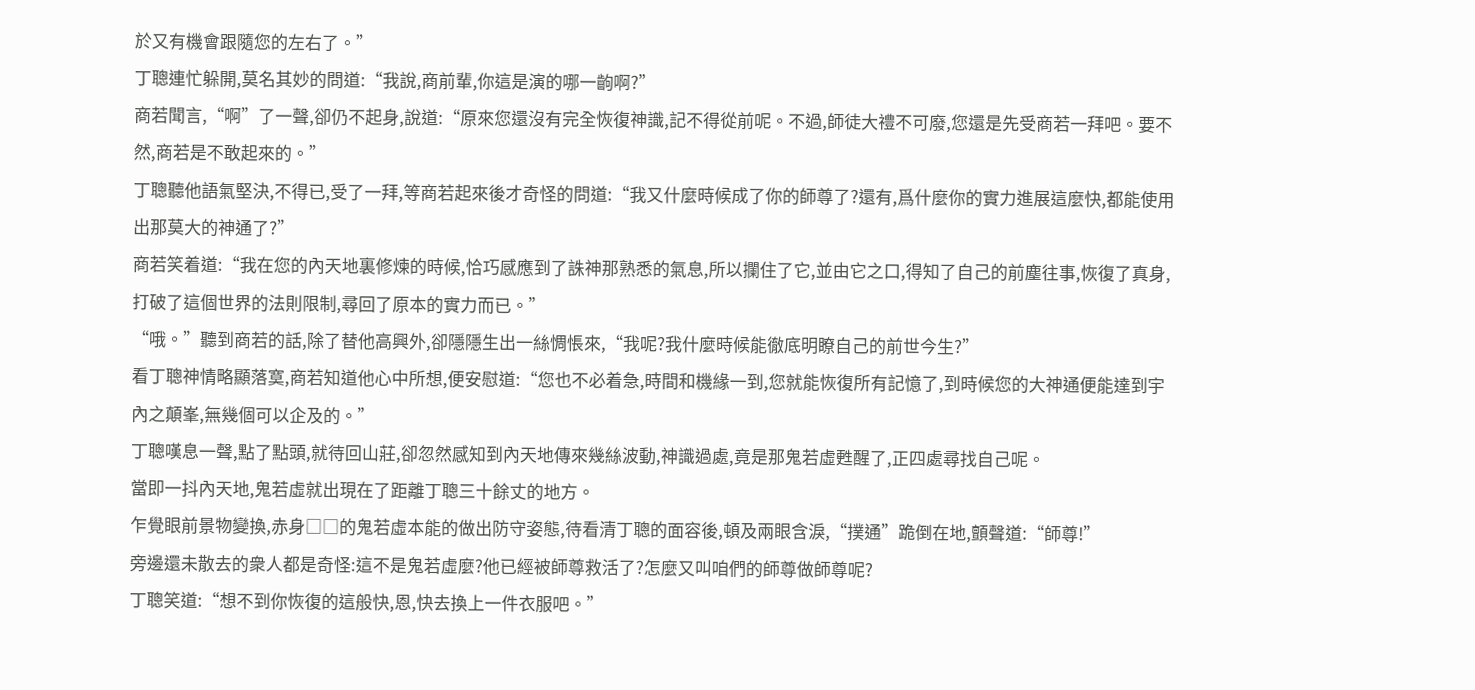於又有機會跟隨您的左右了。”
丁聰連忙躲開,莫名其妙的問道:“我說,商前輩,你這是演的哪一齣啊?”
商若聞言,“啊”了一聲,卻仍不起身,說道:“原來您還沒有完全恢復神識,記不得從前呢。不過,師徒大禮不可廢,您還是先受商若一拜吧。要不然,商若是不敢起來的。”
丁聰聽他語氣堅決,不得已,受了一拜,等商若起來後才奇怪的問道:“我又什麼時候成了你的師尊了?還有,爲什麼你的實力進展這麼快,都能使用出那莫大的神通了?”
商若笑着道:“我在您的內天地裏修煉的時候,恰巧感應到了誅神那熟悉的氣息,所以攔住了它,並由它之口,得知了自己的前塵往事,恢復了真身,打破了這個世界的法則限制,尋回了原本的實力而已。”
“哦。”聽到商若的話,除了替他高興外,卻隱隱生出一絲惆悵來,“我呢?我什麼時候能徹底明瞭自己的前世今生?”
看丁聰神情略顯落寞,商若知道他心中所想,便安慰道:“您也不必着急,時間和機緣一到,您就能恢復所有記憶了,到時候您的大神通便能達到宇內之顛峯,無幾個可以企及的。”
丁聰嘆息一聲,點了點頭,就待回山莊,卻忽然感知到內天地傳來幾絲波動,神識過處,竟是那鬼若虛甦醒了,正四處尋找自己呢。
當即一抖內天地,鬼若虛就出現在了距離丁聰三十餘丈的地方。
乍覺眼前景物變換,赤身□□的鬼若虛本能的做出防守姿態,待看清丁聰的面容後,頓及兩眼含淚,“撲通”跪倒在地,顫聲道:“師尊!”
旁邊還未散去的衆人都是奇怪:這不是鬼若虛麼?他已經被師尊救活了?怎麼又叫咱們的師尊做師尊呢?
丁聰笑道:“想不到你恢復的這般快,恩,快去換上一件衣服吧。”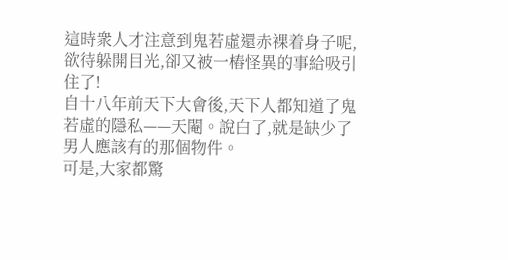這時衆人才注意到鬼若虛還赤裸着身子呢,欲待躲開目光,卻又被一樁怪異的事給吸引住了!
自十八年前天下大會後,天下人都知道了鬼若虛的隱私——天閹。說白了,就是缺少了男人應該有的那個物件。
可是,大家都驚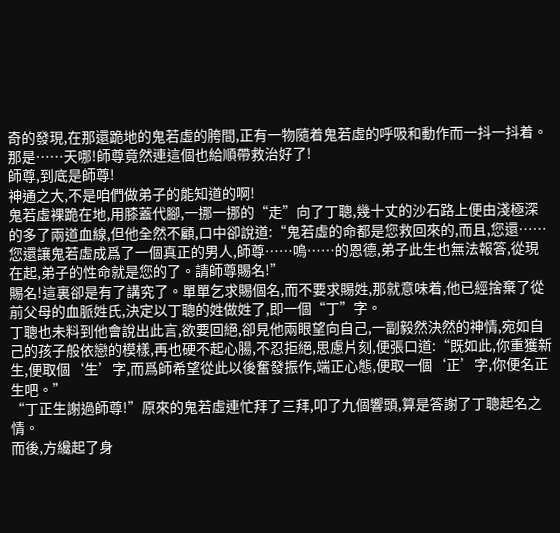奇的發現,在那還跪地的鬼若虛的胯間,正有一物隨着鬼若虛的呼吸和動作而一抖一抖着。那是……天哪!師尊竟然連這個也給順帶救治好了!
師尊,到底是師尊!
神通之大,不是咱們做弟子的能知道的啊!
鬼若虛裸跪在地,用膝蓋代腳,一挪一挪的“走”向了丁聰,幾十丈的沙石路上便由淺極深的多了兩道血線,但他全然不顧,口中卻說道:“鬼若虛的命都是您救回來的,而且,您還……您還讓鬼若虛成爲了一個真正的男人,師尊……嗚……的恩德,弟子此生也無法報答,從現在起,弟子的性命就是您的了。請師尊賜名!”
賜名!這裏卻是有了講究了。單單乞求賜個名,而不要求賜姓,那就意味着,他已經捨棄了從前父母的血脈姓氏,決定以丁聰的姓做姓了,即一個“丁”字。
丁聰也未料到他會說出此言,欲要回絕,卻見他兩眼望向自己,一副毅然決然的神情,宛如自己的孩子般依戀的模樣,再也硬不起心腸,不忍拒絕,思慮片刻,便張口道:“既如此,你重獲新生,便取個‘生’字,而爲師希望從此以後奮發振作,端正心態,便取一個‘正’字,你便名正生吧。”
“丁正生謝過師尊!”原來的鬼若虛連忙拜了三拜,叩了九個響頭,算是答謝了丁聰起名之情。
而後,方纔起了身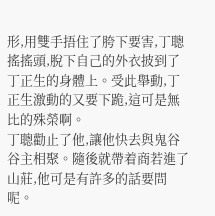形,用雙手捂住了胯下要害,丁聰搖搖頭,脫下自己的外衣披到了丁正生的身體上。受此舉動,丁正生激動的又要下跪,這可是無比的殊榮啊。
丁聰勸止了他,讓他快去與鬼谷谷主相聚。隨後就帶着商若進了山莊,他可是有許多的話要問呢。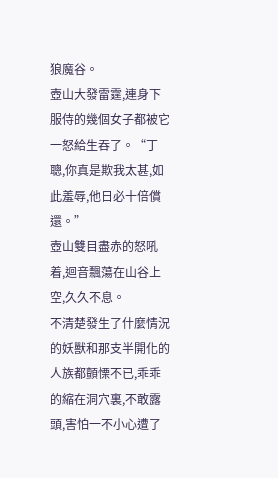狼魔谷。
壺山大發雷霆,連身下服侍的幾個女子都被它一怒給生吞了。“丁聰,你真是欺我太甚,如此羞辱,他日必十倍償還。”
壺山雙目盡赤的怒吼着,迴音飄蕩在山谷上空,久久不息。
不清楚發生了什麼情況的妖獸和那支半開化的人族都顫慄不已,乖乖的縮在洞穴裏,不敢露頭,害怕一不小心遭了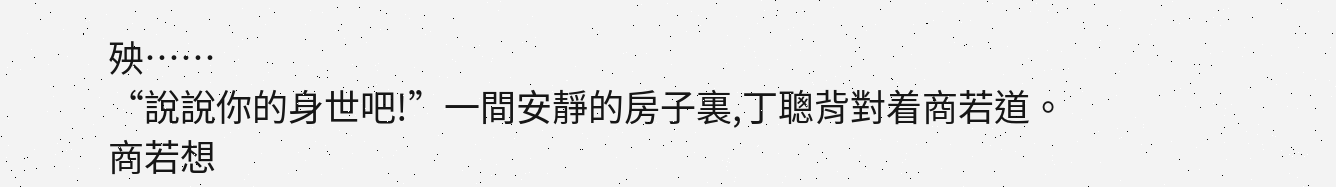殃……
“說說你的身世吧!”一間安靜的房子裏,丁聰背對着商若道。
商若想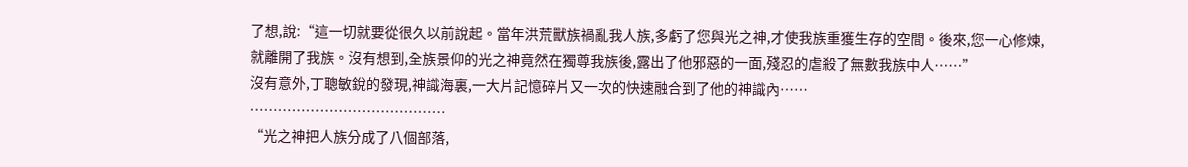了想,說:“這一切就要從很久以前說起。當年洪荒獸族禍亂我人族,多虧了您與光之神,才使我族重獲生存的空間。後來,您一心修煉,就離開了我族。沒有想到,全族景仰的光之神竟然在獨尊我族後,露出了他邪惡的一面,殘忍的虐殺了無數我族中人……”
沒有意外,丁聰敏銳的發現,神識海裏,一大片記憶碎片又一次的快速融合到了他的神識內……
……………………………………
“光之神把人族分成了八個部落,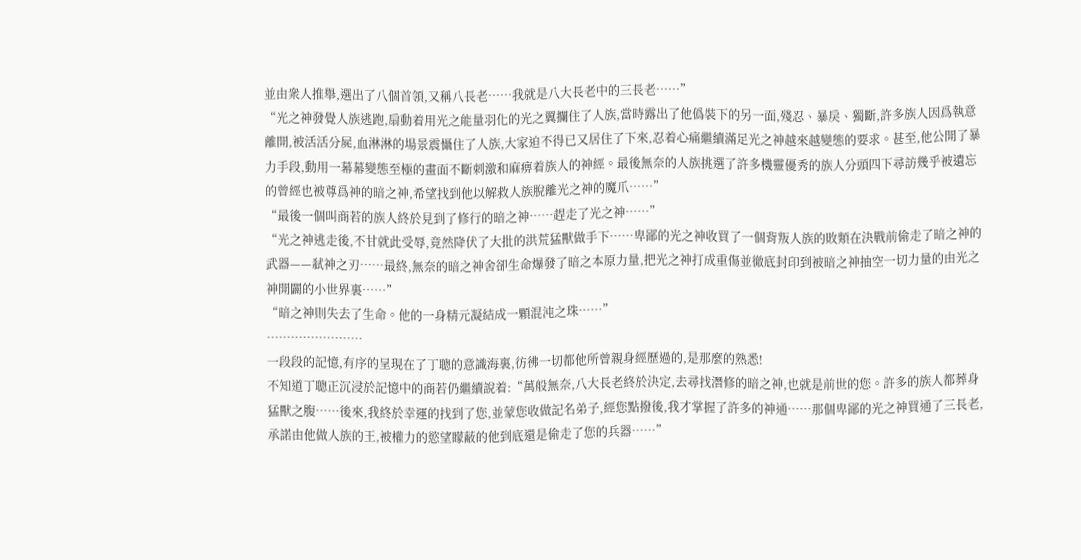並由衆人推舉,選出了八個首領,又稱八長老……我就是八大長老中的三長老……”
“光之神發覺人族逃跑,扇動着用光之能量羽化的光之翼攔住了人族,當時露出了他僞裝下的另一面,殘忍、暴戾、獨斷,許多族人因爲執意離開,被活活分屍,血淋淋的場景震懾住了人族,大家迫不得已又居住了下來,忍着心痛繼續滿足光之神越來越變態的要求。甚至,他公開了暴力手段,動用一幕幕變態至極的畫面不斷刺激和麻痹着族人的神經。最後無奈的人族挑選了許多機靈優秀的族人分頭四下尋訪幾乎被遺忘的曾經也被尊爲神的暗之神,希望找到他以解救人族脫離光之神的魔爪……”
“最後一個叫商若的族人終於見到了修行的暗之神……趕走了光之神……”
“光之神逃走後,不甘就此受辱,竟然降伏了大批的洪荒猛獸做手下……卑鄙的光之神收買了一個背叛人族的敗類在決戰前偷走了暗之神的武器——弒神之刃……最終,無奈的暗之神舍卻生命爆發了暗之本原力量,把光之神打成重傷並徹底封印到被暗之神抽空一切力量的由光之神開闢的小世界裏……”
“暗之神則失去了生命。他的一身精元凝結成一顆混沌之珠……”
……………………
一段段的記憶,有序的呈現在了丁聰的意識海裏,彷彿一切都他所曾親身經歷過的,是那麼的熟悉!
不知道丁聰正沉浸於記憶中的商若仍繼續說着:“萬般無奈,八大長老終於決定,去尋找潛修的暗之神,也就是前世的您。許多的族人都葬身猛獸之腹……後來,我終於幸運的找到了您,並蒙您收做記名弟子,經您點撥後,我才掌握了許多的神通……那個卑鄙的光之神買通了三長老,承諾由他做人族的王,被權力的慾望矇蔽的他到底還是偷走了您的兵器……”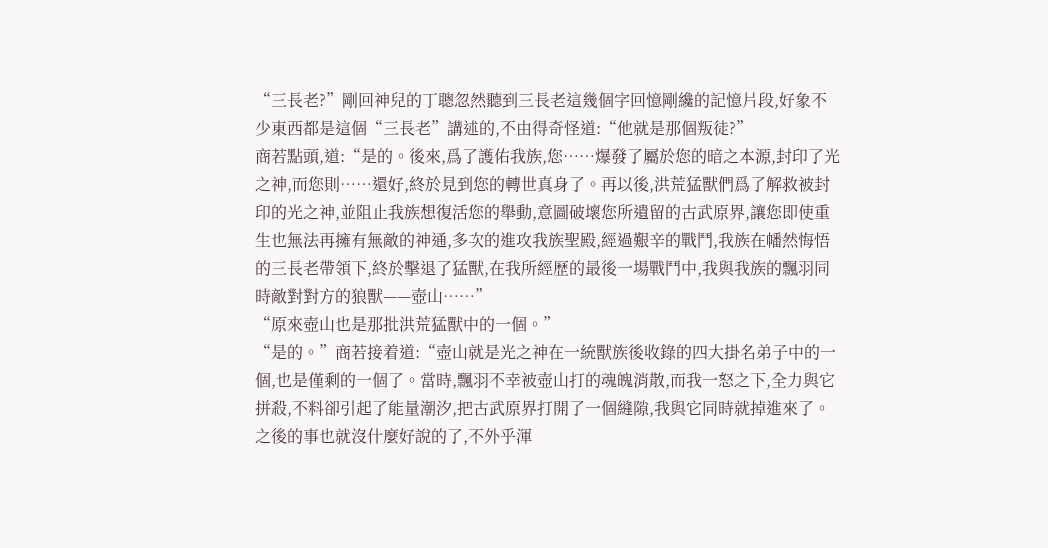“三長老?”剛回神兒的丁聰忽然聽到三長老這幾個字回憶剛纔的記憶片段,好象不少東西都是這個“三長老”講述的,不由得奇怪道:“他就是那個叛徒?”
商若點頭,道:“是的。後來,爲了護佑我族,您……爆發了屬於您的暗之本源,封印了光之神,而您則……還好,終於見到您的轉世真身了。再以後,洪荒猛獸們爲了解救被封印的光之神,並阻止我族想復活您的舉動,意圖破壞您所遺留的古武原界,讓您即使重生也無法再擁有無敵的神通,多次的進攻我族聖殿,經過艱辛的戰鬥,我族在幡然悔悟的三長老帶領下,終於擊退了猛獸,在我所經歷的最後一場戰鬥中,我與我族的飄羽同時敵對對方的狼獸——壺山……”
“原來壺山也是那批洪荒猛獸中的一個。”
“是的。”商若接着道:“壺山就是光之神在一統獸族後收錄的四大掛名弟子中的一個,也是僅剩的一個了。當時,飄羽不幸被壺山打的魂魄消散,而我一怒之下,全力與它拼殺,不料卻引起了能量潮汐,把古武原界打開了一個縫隙,我與它同時就掉進來了。之後的事也就沒什麼好說的了,不外乎渾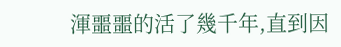渾噩噩的活了幾千年,直到因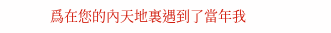爲在您的內天地裏遇到了當年我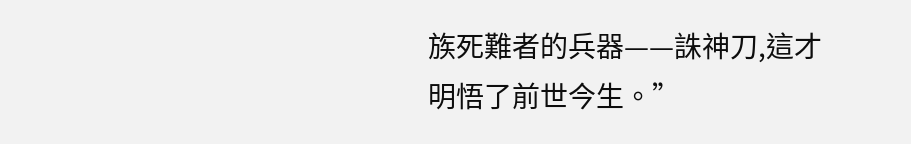族死難者的兵器——誅神刀,這才明悟了前世今生。”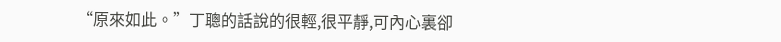“原來如此。”丁聰的話說的很輕,很平靜,可內心裏卻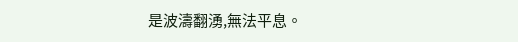是波濤翻湧,無法平息。